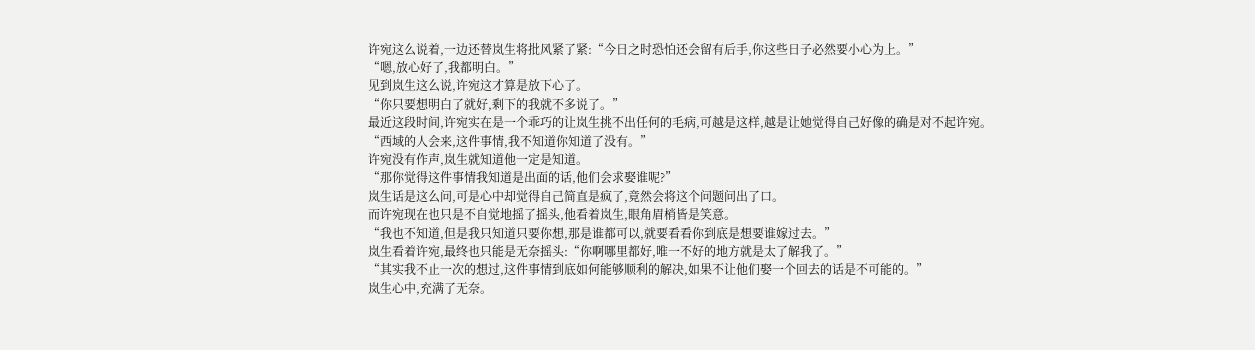许宛这么说着,一边还替岚生将批风紧了紧:“今日之时恐怕还会留有后手,你这些日子必然要小心为上。”
“嗯,放心好了,我都明白。”
见到岚生这么说,许宛这才算是放下心了。
“你只要想明白了就好,剩下的我就不多说了。”
最近这段时间,许宛实在是一个乖巧的让岚生挑不出任何的毛病,可越是这样,越是让她觉得自己好像的确是对不起许宛。
“西域的人会来,这件事情,我不知道你知道了没有。”
许宛没有作声,岚生就知道他一定是知道。
“那你觉得这件事情我知道是出面的话,他们会求娶谁呢?”
岚生话是这么问,可是心中却觉得自己简直是疯了,竟然会将这个问题问出了口。
而许宛现在也只是不自觉地摇了摇头,他看着岚生,眼角眉梢皆是笑意。
“我也不知道,但是我只知道只要你想,那是谁都可以,就要看看你到底是想要谁嫁过去。”
岚生看着许宛,最终也只能是无奈摇头:“你啊哪里都好,唯一不好的地方就是太了解我了。”
“其实我不止一次的想过,这件事情到底如何能够顺利的解决,如果不让他们娶一个回去的话是不可能的。”
岚生心中,充满了无奈。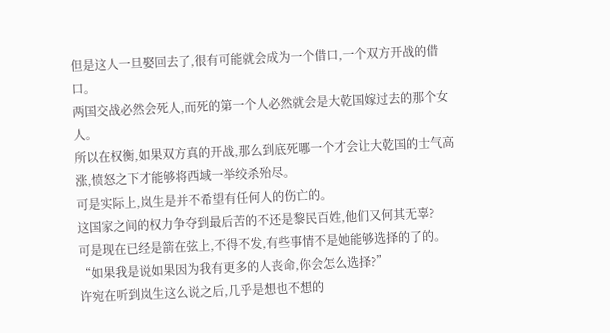但是这人一旦娶回去了,很有可能就会成为一个借口,一个双方开战的借口。
两国交战必然会死人,而死的第一个人必然就会是大乾国嫁过去的那个女人。
所以在权衡,如果双方真的开战,那么到底死哪一个才会让大乾国的士气高涨,愤怒之下才能够将西域一举绞杀殆尽。
可是实际上,岚生是并不希望有任何人的伤亡的。
这国家之间的权力争夺到最后苦的不还是黎民百姓,他们又何其无辜?
可是现在已经是箭在弦上,不得不发,有些事情不是她能够选择的了的。
“如果我是说如果因为我有更多的人丧命,你会怎么选择?”
许宛在听到岚生这么说之后,几乎是想也不想的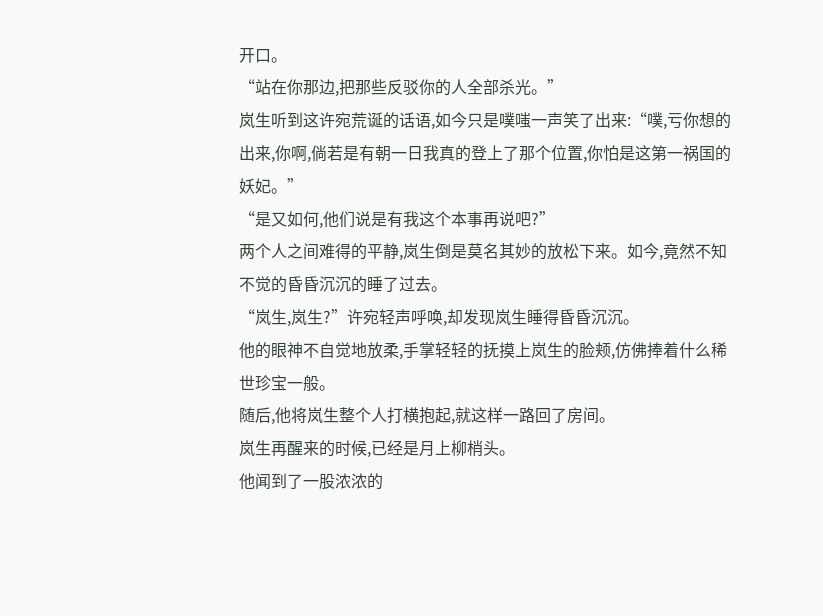开口。
“站在你那边,把那些反驳你的人全部杀光。”
岚生听到这许宛荒诞的话语,如今只是噗嗤一声笑了出来:“噗,亏你想的出来,你啊,倘若是有朝一日我真的登上了那个位置,你怕是这第一祸国的妖妃。”
“是又如何,他们说是有我这个本事再说吧?”
两个人之间难得的平静,岚生倒是莫名其妙的放松下来。如今,竟然不知不觉的昏昏沉沉的睡了过去。
“岚生,岚生?”许宛轻声呼唤,却发现岚生睡得昏昏沉沉。
他的眼神不自觉地放柔,手掌轻轻的抚摸上岚生的脸颊,仿佛捧着什么稀世珍宝一般。
随后,他将岚生整个人打横抱起,就这样一路回了房间。
岚生再醒来的时候,已经是月上柳梢头。
他闻到了一股浓浓的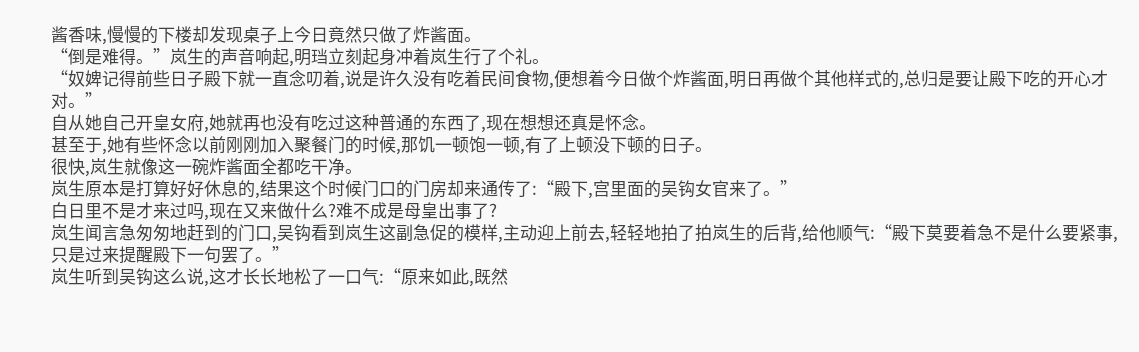酱香味,慢慢的下楼却发现桌子上今日竟然只做了炸酱面。
“倒是难得。”岚生的声音响起,明珰立刻起身冲着岚生行了个礼。
“奴婢记得前些日子殿下就一直念叨着,说是许久没有吃着民间食物,便想着今日做个炸酱面,明日再做个其他样式的,总归是要让殿下吃的开心才对。”
自从她自己开皇女府,她就再也没有吃过这种普通的东西了,现在想想还真是怀念。
甚至于,她有些怀念以前刚刚加入聚餐门的时候,那饥一顿饱一顿,有了上顿没下顿的日子。
很快,岚生就像这一碗炸酱面全都吃干净。
岚生原本是打算好好休息的,结果这个时候门口的门房却来通传了:“殿下,宫里面的吴钩女官来了。”
白日里不是才来过吗,现在又来做什么?难不成是母皇出事了?
岚生闻言急匆匆地赶到的门口,吴钩看到岚生这副急促的模样,主动迎上前去,轻轻地拍了拍岚生的后背,给他顺气:“殿下莫要着急不是什么要紧事,只是过来提醒殿下一句罢了。”
岚生听到吴钩这么说,这才长长地松了一口气:“原来如此,既然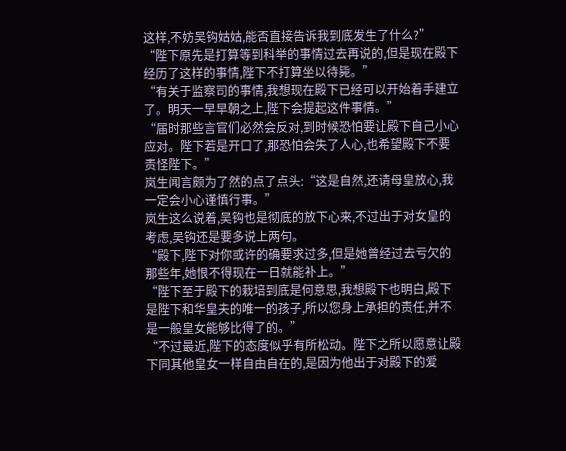这样,不妨吴钩姑姑,能否直接告诉我到底发生了什么?”
“陛下原先是打算等到科举的事情过去再说的,但是现在殿下经历了这样的事情,陛下不打算坐以待毙。”
“有关于监察司的事情,我想现在殿下已经可以开始着手建立了。明天一早早朝之上,陛下会提起这件事情。”
“届时那些言官们必然会反对,到时候恐怕要让殿下自己小心应对。陛下若是开口了,那恐怕会失了人心,也希望殿下不要责怪陛下。”
岚生闻言颇为了然的点了点头:“这是自然,还请母皇放心,我一定会小心谨慎行事。”
岚生这么说着,吴钩也是彻底的放下心来,不过出于对女皇的考虑,吴钩还是要多说上两句。
“殿下,陛下对你或许的确要求过多,但是她曾经过去亏欠的那些年,她恨不得现在一日就能补上。”
“陛下至于殿下的栽培到底是何意思,我想殿下也明白,殿下是陛下和华皇夫的唯一的孩子,所以您身上承担的责任,并不是一般皇女能够比得了的。”
“不过最近,陛下的态度似乎有所松动。陛下之所以愿意让殿下同其他皇女一样自由自在的,是因为他出于对殿下的爱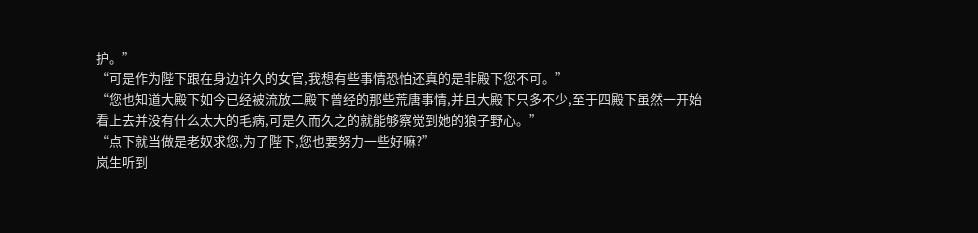护。”
“可是作为陛下跟在身边许久的女官,我想有些事情恐怕还真的是非殿下您不可。”
“您也知道大殿下如今已经被流放二殿下曾经的那些荒唐事情,并且大殿下只多不少,至于四殿下虽然一开始看上去并没有什么太大的毛病,可是久而久之的就能够察觉到她的狼子野心。”
“点下就当做是老奴求您,为了陛下,您也要努力一些好嘛?”
岚生听到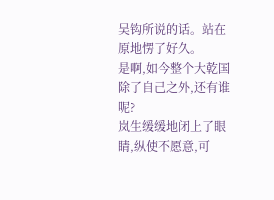吴钩所说的话。站在原地愣了好久。
是啊,如今整个大乾国除了自己之外,还有谁呢?
岚生缓缓地闭上了眼睛,纵使不愿意,可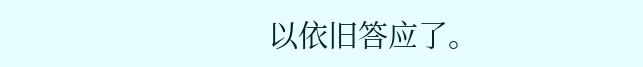以依旧答应了。